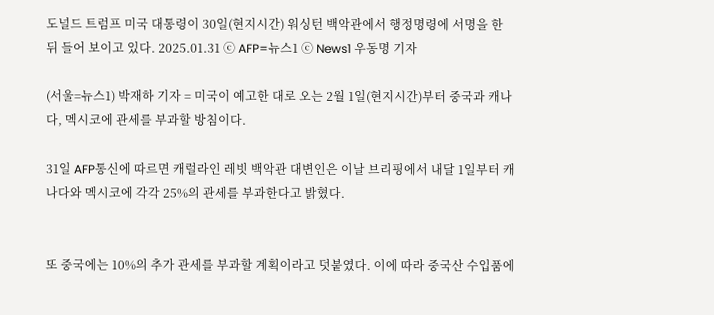도널드 트럼프 미국 대통령이 30일(현지시간) 워싱턴 백악관에서 행정명령에 서명을 한 뒤 들어 보이고 있다. 2025.01.31 ⓒ AFP=뉴스1 ⓒ News1 우동명 기자

(서울=뉴스1) 박재하 기자 = 미국이 예고한 대로 오는 2월 1일(현지시간)부터 중국과 캐나다, 멕시코에 관세를 부과할 방침이다.

31일 AFP통신에 따르면 캐럴라인 레빗 백악관 대변인은 이날 브리핑에서 내달 1일부터 캐나다와 멕시코에 각각 25%의 관세를 부과한다고 밝혔다.


또 중국에는 10%의 추가 관세를 부과할 계획이라고 덧붙였다. 이에 따라 중국산 수입품에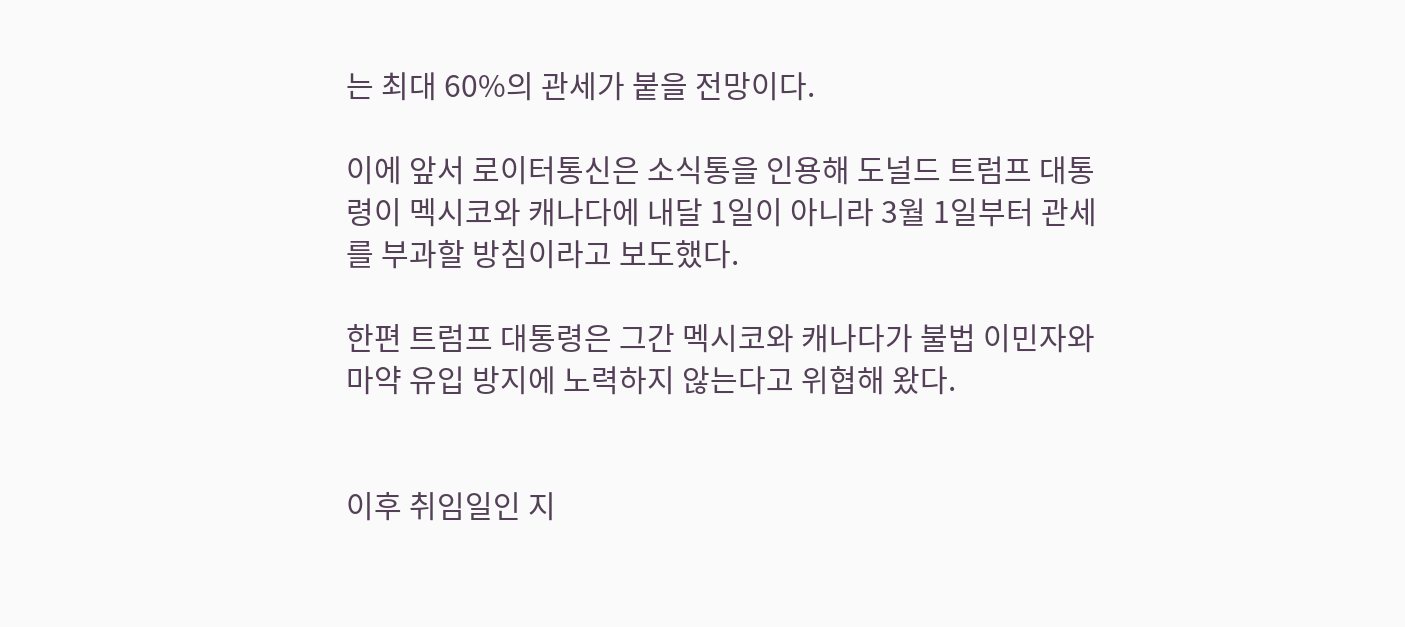는 최대 60%의 관세가 붙을 전망이다.

이에 앞서 로이터통신은 소식통을 인용해 도널드 트럼프 대통령이 멕시코와 캐나다에 내달 1일이 아니라 3월 1일부터 관세를 부과할 방침이라고 보도했다.

한편 트럼프 대통령은 그간 멕시코와 캐나다가 불법 이민자와 마약 유입 방지에 노력하지 않는다고 위협해 왔다.


이후 취임일인 지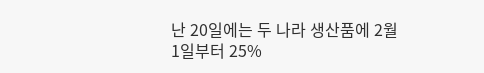난 20일에는 두 나라 생산품에 2월 1일부터 25%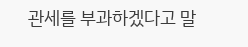관세를 부과하겠다고 말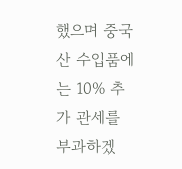했으며 중국산 수입품에는 10% 추가 관세를 부과하겠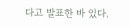다고 발표한 바 있다.